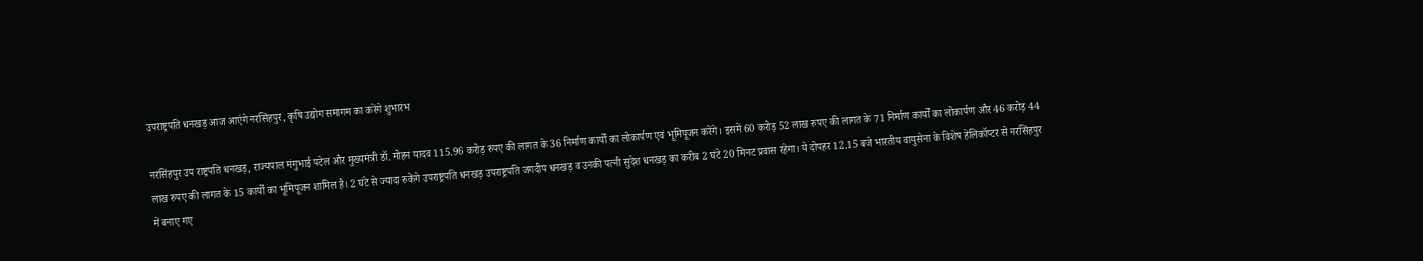उपराष्ट्रपति धनखड़ आज आएंगे नरसिंहपुर, कृषि उद्योग समागम का करेंगे शुभारंभ

नरसिंहपुर उप राष्ट्रपति धनखड़, राज्यपाल मंगुभाई पटेल और मुख्यमंत्री डॉ. मोहन यादव 115.96 करोड़ रुपए की लागत के 36 निर्माण कार्यों का लोकार्पण एवं भूमिपूजन करेंगे। इसमें 60 करोड़ 52 लाख रुपए की लागत के 71 निर्माण कार्यों का लोकार्पण और 46 करोड़ 44 लाख रुपए की लागत के 15 कार्यों का भूमिपूजन शामिल है। 2 घंटे से ज्यादा रुकेंगे उपराष्ट्रपति धनखड़ उपराष्ट्रपति जगदीप धनखड़ व उनकी पत्नी सुदेश धनखड़ का करीब 2 घंटे 20 मिनट प्रवास रहेगा। ये दोपहर 12.15 बजे भारतीय वायुसेना के विशेष हेलिकॉप्टर से नरसिंहपुर में बनाए गए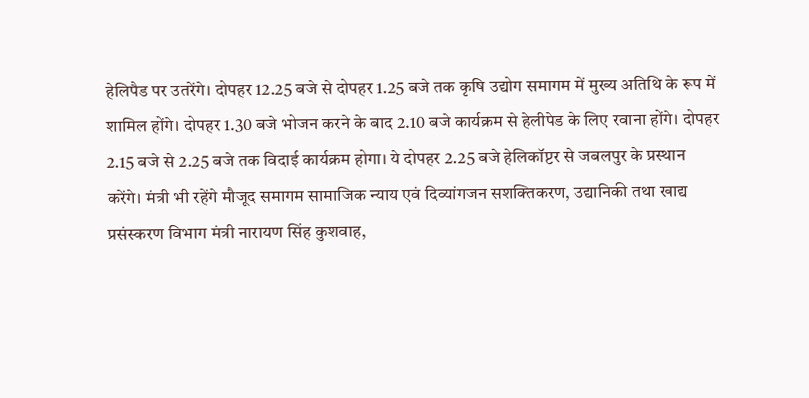हेलिपैड पर उतरेंगे। दोपहर 12.25 बजे से दोपहर 1.25 बजे तक कृषि उद्योग समागम में मुख्य अतिथि के रूप में शामिल होंगे। दोपहर 1.30 बजे भोजन करने के बाद 2.10 बजे कार्यक्रम से हेलीपेड के लिए रवाना होंगे। दोपहर 2.15 बजे से 2.25 बजे तक विदाई कार्यक्रम होगा। ये दोपहर 2.25 बजे हेलिकॉप्टर से जबलपुर के प्रस्थान करेंगे। मंत्री भी रहेंगे मौजूद समागम सामाजिक न्याय एवं दिव्यांगजन सशक्तिकरण, उद्यानिकी तथा खाद्य प्रसंस्करण विभाग मंत्री नारायण सिंह कुशवाह,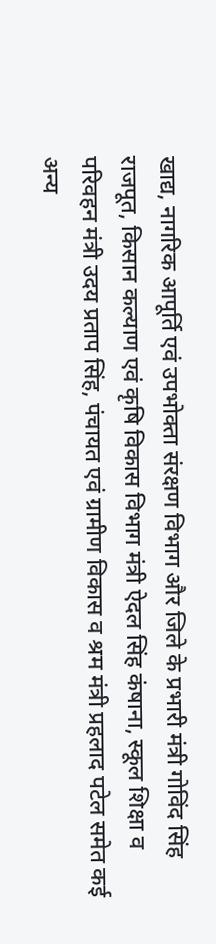खाद्य, नागरिक आपूर्ति एवं उपभोक्ता संरक्षण विभाग और जिले के प्रभारी मंत्री गोविंद सिंह राजपूत, किसान कल्याण एवं कृषि विकास विभाग मंत्री ऐदल सिंह कंषाना, स्कूल शिक्षा व परिवहन मंत्री उदय प्रताप सिंह, पंचायत एवं ग्रामीण विकास व श्रम मंत्री प्रहलाद पटेल समेत कई अन्य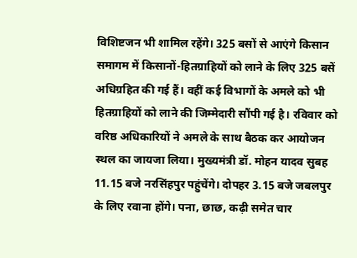विशिष्टजन भी शामिल रहेंगे। 325 बसों से आएंगे किसान समागम में किसानों-हितग्राहियों को लाने के लिए 325 बसें अधिग्रहित की गई हैं। वहीं कई विभागों के अमले को भी हितग्राहियों को लाने की जिम्मेदारी सौंपी गई है। रविवार को वरिष्ठ अधिकारियों ने अमले के साथ बैठक कर आयोजन स्थल का जायजा लिया। मुख्यमंत्री डॉ. मोहन यादव सुबह 11.15 बजे नरसिंहपुर पहुंचेंगे। दोपहर 3.15 बजे जबलपुर के लिए रवाना होंगे। पना, छाछ, कढ़ी समेत चार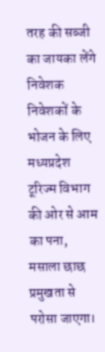तरह की सब्जी का जायका लेंगे निवेशक निवेशकों के भोजन के लिए मध्यप्रदेश टूरिज्म विभाग की ओर से आम का पना, मसाला छाछ प्रमुखता से परोसा जाएगा।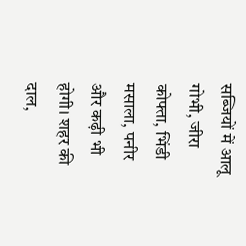सब्जियों में आलू गोभी, जीरा कोफ्ता, भिंडी मसाला, पनीर और कढ़ी भी होगी। शहर की दाल,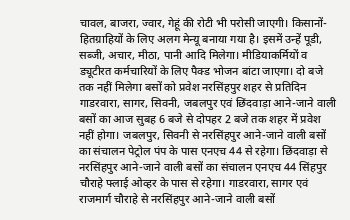चावल, बाजरा, ज्वार, गेहूं की रोटी भी परोसी जाएगी। किसानों-हितग्राहियों के लिए अलग मेन्यू बनाया गया है। इसमें उन्हें पूडी, सब्जी, अचार, मीठा, पानी आदि मिलेगा। मीडियाकर्मियों व ड्यूटीरत कर्मचारियों के लिए पैक्ड भोजन बांटा जाएगा। दो बजे तक नहीं मिलेगा बसों को प्रवेश नरसिंहपुर शहर से प्रतिदिन गाडरवारा, सागर, सिवनी, जबलपुर एवं छिंदवाड़ा आने-जाने वाली बसों का आज सुबह 6 बजे से दोपहर 2 बजे तक शहर में प्रवेश नहीं होगा। जबलपुर, सिवनी से नरसिंहपुर आने-जाने वाली बसों का संचालन पेट्रोल पंप के पास एनएच 44 से रहेगा। छिंदवाड़ा से नरसिंहपुर आने-जाने वाली बसों का संचालन एनएच 44 सिंहपुर चौराहे फ्लाई ओव्हर के पास से रहेगा। गाडरवारा, सागर एवं राजमार्ग चौराहे से नरसिंहपुर आने-जाने वाली बसों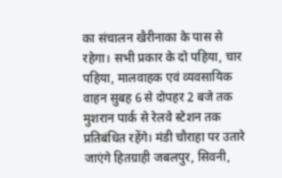का संचालन खैरीनाका के पास से रहेगा। सभी प्रकार के दो पहिया, चार पहिया, मालवाहक एवं व्यवसायिक वाहन सुबह 6 से दोपहर 2 बजे तक मुशरान पार्क से रेलवे स्टेशन तक प्रतिबंधित रहेंगे। मंडी चौराहा पर उतारे जाएंगे हितग्राही जबलपुर, सिवनी,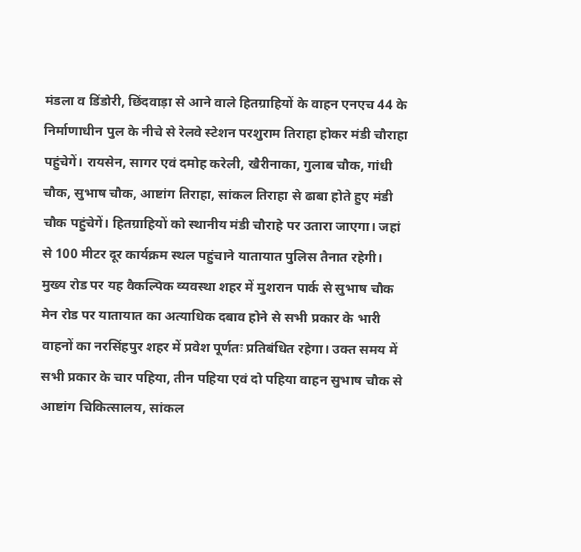मंडला व डिंडोरी, छिंदवाड़ा से आने वाले हितग्राहियों के वाहन एनएच 44 के निर्माणाधीन पुल के नीचे से रेलवे स्टेशन परशुराम तिराहा होकर मंडी चौराहा पहुंचेगें। रायसेन, सागर एवं दमोह करेली, खैरीनाका, गुलाब चौक, गांधी चौक, सुभाष चौक, आष्टांग तिराहा, सांकल तिराहा से ढाबा होते हुए मंडी चौक पहुंचेगें। हितग्राहियों को स्थानीय मंडी चौराहे पर उतारा जाएगा। जहां से 100 मीटर दूर कार्यक्रम स्थल पहुंचाने यातायात पुलिस तैनात रहेगी। मुख्य रोड पर यह वैकल्पिक व्यवस्था शहर में मुशरान पार्क से सुभाष चौक मेन रोड पर यातायात का अत्याधिक दबाव होने से सभी प्रकार के भारी वाहनों का नरसिंहपुर शहर में प्रवेश पूर्णतः प्रतिबंधित रहेगा। उक्त समय में सभी प्रकार के चार पहिया, तीन पहिया एवं दो पहिया वाहन सुभाष चौक से आष्टांग चिकित्सालय, सांकल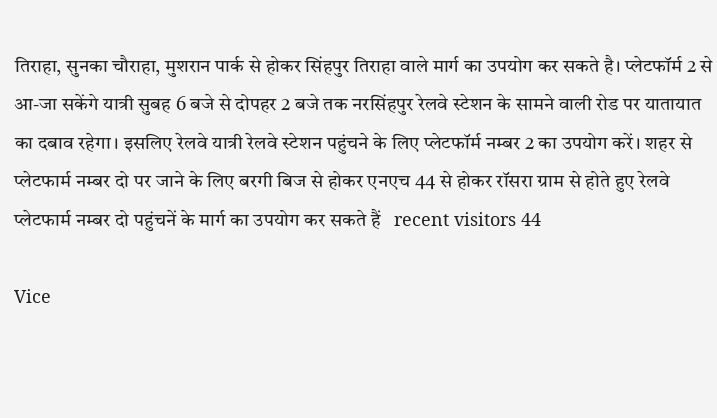तिराहा, सुनका चौराहा, मुशरान पार्क से होकर सिंहपुर तिराहा वाले मार्ग का उपयोग कर सकते है। प्लेटफॉर्म 2 से आ-जा सकेंगे यात्री सुबह 6 बजे से दोपहर 2 बजे तक नरसिंहपुर रेलवे स्टेशन के सामने वाली रोड पर यातायात का दबाव रहेगा। इसलिए रेलवे यात्री रेलवे स्टेशन पहुंचने के लिए प्लेटफॉर्म नम्बर 2 का उपयोग करें। शहर से प्लेटफार्म नम्बर दो पर जाने के लिए बरगी बिज से होकर एनएच 44 से होकर रॉसरा ग्राम से होते हुए रेलवे प्लेटफार्म नम्बर दो पहुंचनें के मार्ग का उपयोग कर सकते हैं   recent visitors 44

Vice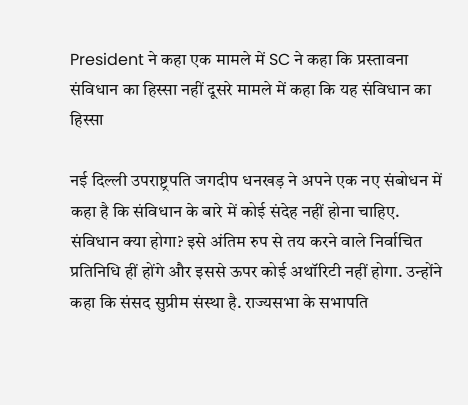President ने कहा एक मामले में SC ने कहा कि प्रस्तावना संविधान का हिस्सा नहीं दूसरे मामले में कहा कि यह संविधान का हिस्सा

नई दिल्ली उपराष्ट्रपति जगदीप धनखड़ ने अपने एक नए संबोधन में कहा है कि संविधान के बारे में कोई संदेह नहीं होना चाहिए. संविधान क्या होगा? इसे अंतिम रुप से तय करने वाले निर्वाचित प्रतिनिधि हीं होंगे और इससे ऊपर कोई अथॉरिटी नहीं होगा. उन्होंने कहा कि संसद सुप्रीम संस्था है. राज्यसभा के सभापति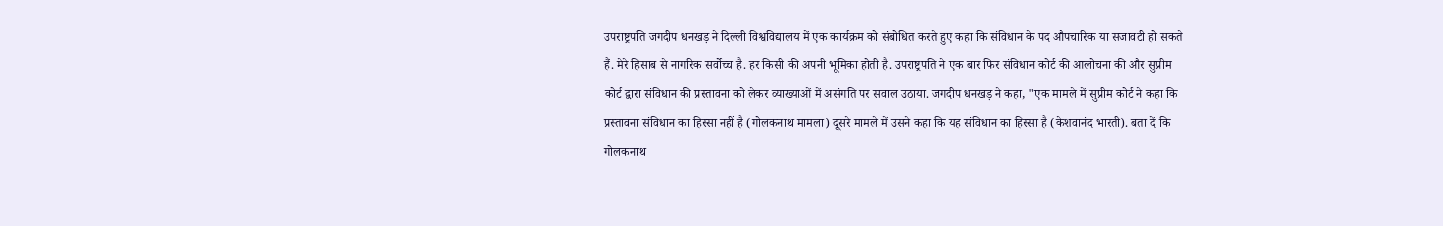उपराष्ट्रपति जगदीप धनखड़ ने दिल्ली विश्वविद्यालय में एक कार्यक्रम को संबोधित करते हुए कहा कि संविधान के पद औपचारिक या सजावटी हो सकते हैं. मेरे हिसाब से नागरिक सर्वोच्च है. हर किसी की अपनी भूमिका होती है. उपराष्ट्रपति ने एक बार फिर संविधान कोर्ट की आलोचना की और सुप्रीम कोर्ट द्वारा संविधान की प्रस्तावना को लेकर व्याख्याओं में असंगति पर सवाल उठाया. जगदीप धनखड़ ने कहा, "एक मामले में सुप्रीम कोर्ट ने कहा कि प्रस्तावना संविधान का हिस्सा नहीं है (गोलकनाथ मामला) दूसरे मामले में उसने कहा कि यह संविधान का हिस्सा है (केशवानंद भारती). बता दें कि गोलकनाथ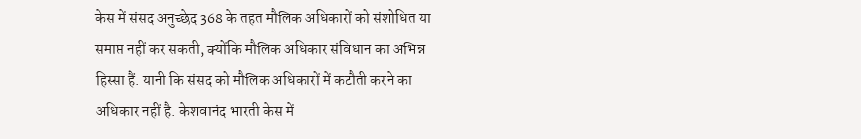केस में संसद अनुच्छेद 368 के तहत मौलिक अधिकारों को संशोधित या समाप्त नहीं कर सकती, क्योंकि मौलिक अधिकार संविधान का अभिन्न हिस्सा हैं. यानी कि संसद को मौलिक अधिकारों में कटौती करने का अधिकार नहीं है. केशवानंद भारती केस में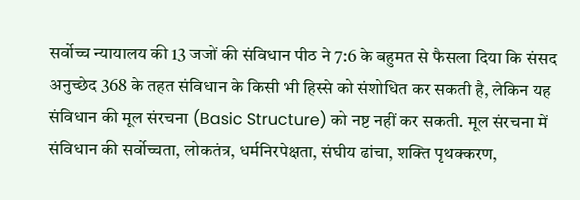सर्वोच्च न्यायालय की 13 जजों की संविधान पीठ ने 7:6 के बहुमत से फैसला दिया कि संसद अनुच्छेद 368 के तहत संविधान के किसी भी हिस्से को संशोधित कर सकती है, लेकिन यह संविधान की मूल संरचना (Basic Structure) को नष्ट नहीं कर सकती. मूल संरचना में संविधान की सर्वोच्चता, लोकतंत्र, धर्मनिरपेक्षता, संघीय ढांचा, शक्ति पृथक्करण,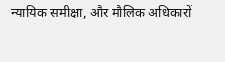न्यायिक समीक्षा, और मौलिक अधिकारों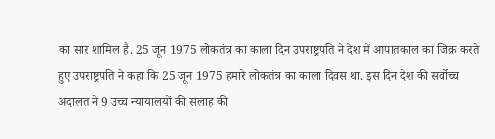का सार शामिल है. 25 जून 1975 लोकतंत्र का काला दिन उपराष्ट्रपति ने देश में आपातकाल का जिक्र करते हुए उपराष्ट्रपति ने कहा कि 25 जून 1975 हमारे लोकतंत्र का काला दिवस था. इस दिन देश की सर्वोच्च अदालत ने 9 उच्च न्यायालयों की सलाह की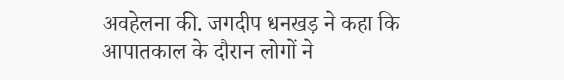अवहेलना की. जगदीप धनखड़ ने कहा कि आपातकाल के दौरान लोगों ने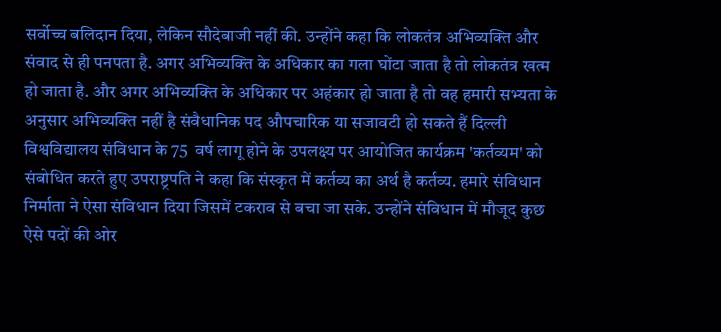सर्वोच्च बलिदान दिया, लेकिन सौदेबाजी नहीं की. उन्होंने कहा कि लोकतंत्र अभिव्यक्ति और संवाद से ही पनपता है. अगर अभिव्यक्ति के अधिकार का गला घोंटा जाता है तो लोकतंत्र खत्म हो जाता है. और अगर अभिव्यक्ति के अधिकार पर अहंकार हो जाता है तो वह हमारी सभ्यता के अनुसार अभिव्यक्ति नहीं है संवैधानिक पद औपचारिक या सजावटी हो सकते हैं दिल्ली विश्वविद्यालय संविधान के 75  वर्ष लागू होने के उपलक्ष्य पर आयोजित कार्यक्रम 'कर्तव्यम' को संबोधित करते हुए उपराष्ट्रपति ने कहा कि संस्कृत में कर्तव्य का अर्थ है कर्तव्य. हमारे संविधान निर्माता ने ऐसा संविधान दिया जिसमें टकराव से बचा जा सके. उन्होंने संविधान में मौजूद कुछ ऐसे पदों की ओर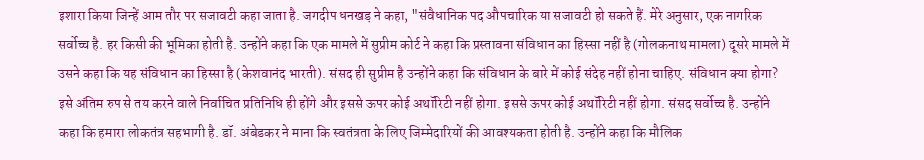इशारा किया जिन्हें आम तौर पर सजावटी कहा जाता है. जगदीप धनखड़ ने कहा, "संवैधानिक पद औपचारिक या सजावटी हो सकते हैं. मेरे अनुसार, एक नागरिक सर्वोच्च है. हर किसी की भूमिका होती है. उन्होंने कहा कि एक मामले में सुप्रीम कोर्ट ने कहा कि प्रस्तावना संविधान का हिस्सा नहीं है (गोलकनाथ मामला) दूसरे मामले में उसने कहा कि यह संविधान का हिस्सा है (केशवानंद भारती). संसद ही सुप्रीम है उन्होंने कहा कि संविधान के बारे में कोई संदेह नहीं होना चाहिए. संविधान क्या होगा? इसे अंतिम रुप से तय करने वाले निर्वाचित प्रतिनिधि ही होंगे और इससे ऊपर कोई अथॉरिटी नहीं होगा. इससे ऊपर कोई अथॉरिटी नहीं होगा. संसद सर्वोच्च है. उन्होंने कहा कि हमारा लोकतंत्र सहभागी है. डॉ. अंबेडकर ने माना कि स्वतंत्रता के लिए जिम्मेदारियों की आवश्यकता होती है. उन्होंने कहा कि मौलिक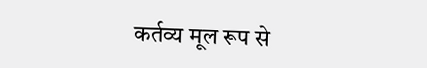कर्तव्य मूल रूप से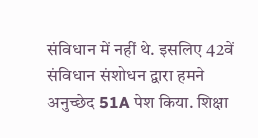संविधान में नहीं थे. इसलिए 42वें संविधान संशोधन द्वारा हमने अनुच्छेद 51A पेश किया. शिक्षा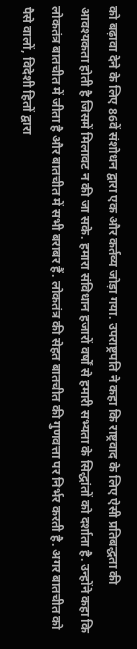को बढ़ावा देने के लिए 86वें संशोधन द्वारा एक और कर्तव्य जोड़ा गया. उपराष्ट्रपति ने कहा कि राष्ट्रवाद के लिए ऐसी प्रतिबद्धता की आवश्यकता होती है जिसमें मिलावट न की जा सके. हमारा संविधान हजारों वर्षों से हमारी सभ्यता के सिद्धांतों को दर्शाता है. उन्होंने कहा कि लोकतंत्र बातचीत में जीता है और बातचीत में सभी बराबर हैं. लोकतंत्र की सेहत बातचीत की गुणवत्ता पर निर्भर करती है. अगर बातचीत को पैसे वालों, विदेशी हितों द्वारा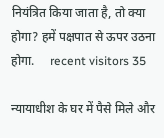नियंत्रित किया जाता है, तो क्या होगा? हमें पक्षपात से ऊपर उठना होगा.     recent visitors 35

न्यायाधीश के घर में पैसे मिले और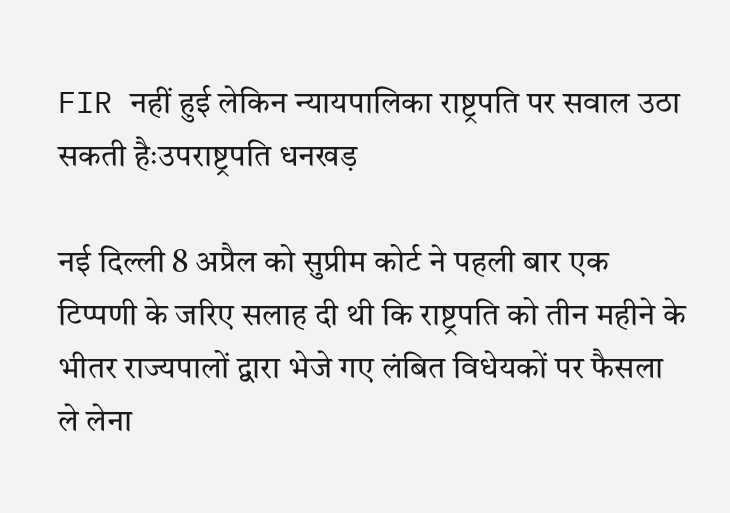FIR नहीं हुई लेकिन न्यायपालिका राष्ट्रपति पर सवाल उठा सकती हैःउपराष्ट्रपति धनखड़

नई दिल्ली 8 अप्रैल को सुप्रीम कोर्ट ने पहली बार एक टिप्पणी के जरिए सलाह दी थी कि राष्ट्रपति को तीन महीने के भीतर राज्यपालों द्वारा भेजे गए लंबित विधेयकों पर फैसला ले लेना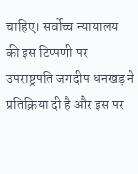चाहिए। सर्वोच्च न्यायालय की इस टिप्पणी पर उपराष्ट्रपति जगदीप धनखड़ ने प्रतिक्रिया दी है और इस पर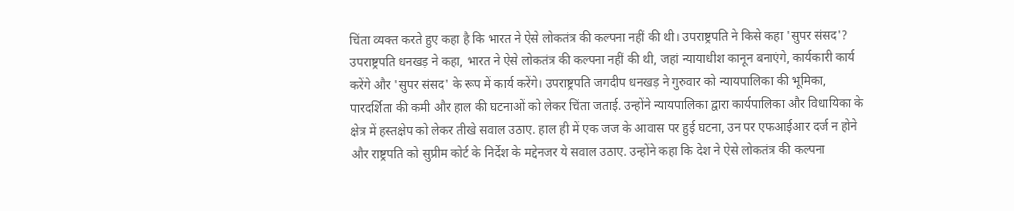चिंता व्यक्त करते हुए कहा है कि भारत ने ऐसे लोकतंत्र की कल्पना नहीं की थी। उपराष्ट्रपति ने किसे कहा 'सुपर संसद'? उपराष्ट्रपति धनखड़ ने कहा, भारत ने ऐसे लोकतंत्र की कल्पना नहीं की थी, जहां न्यायाधीश कानून बनाएंगे, कार्यकारी कार्य करेंगे और 'सुपर संसद' के रूप में कार्य करेंगे। उपराष्ट्रपति जगदीप धनखड़ ने गुरुवार को न्यायपालिका की भूमिका, पारदर्शिता की कमी और हाल की घटनाओं को लेकर चिंता जताई. उन्होंने न्यायपालिका द्वारा कार्यपालिका और विधायिका के क्षेत्र में हस्तक्षेप को लेकर तीखे सवाल उठाए. हाल ही में एक जज के आवास पर हुई घटना, उन पर एफआईआर दर्ज न होने और राष्ट्रपति को सुप्रीम कोर्ट के निर्देश के मद्देनजर ये सवाल उठाए. उन्होंने कहा कि देश ने ऐसे लोकतंत्र की कल्पना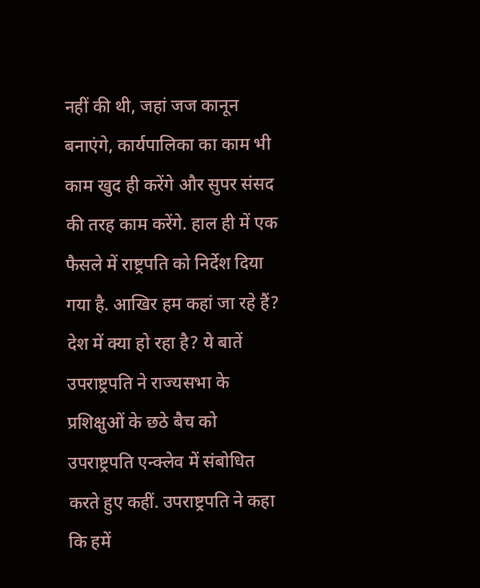नहीं की थी, जहां जज कानून बनाएंगे, कार्यपालिका का काम भी काम खुद ही करेंगे और सुपर संसद की तरह काम करेंगे. हाल ही में एक फैसले में राष्ट्रपति को निर्देश दिया गया है. आखिर हम कहां जा रहे हैं? देश में क्या हो रहा है? ये बातें उपराष्ट्रपति ने राज्यसभा के प्रशिक्षुओं के छठे बैच को उपराष्ट्रपति एन्क्लेव में संबोधित करते हुए कहीं. उपराष्ट्रपति ने कहा कि हमें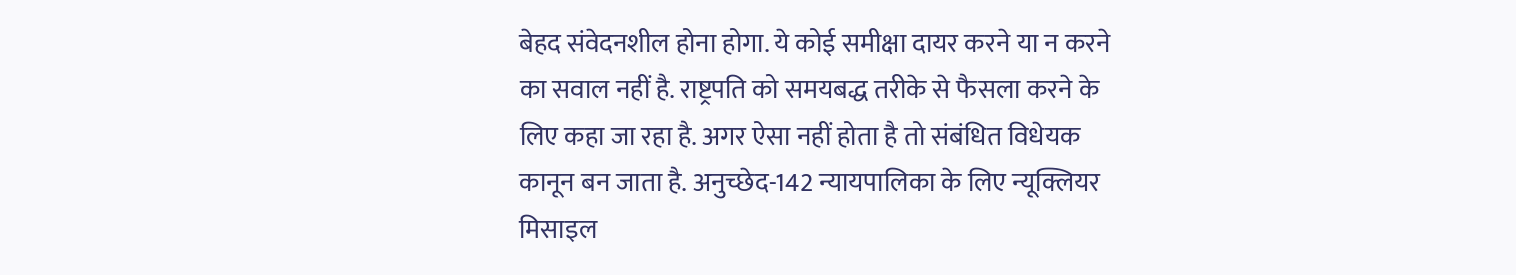बेहद संवेदनशील होना होगा. ये कोई समीक्षा दायर करने या न करने का सवाल नहीं है. राष्ट्रपति को समयबद्ध तरीके से फैसला करने के लिए कहा जा रहा है. अगर ऐसा नहीं होता है तो संबंधित विधेयक कानून बन जाता है. अनुच्छेद-142 न्यायपालिका के लिए न्यूक्लियर मिसाइल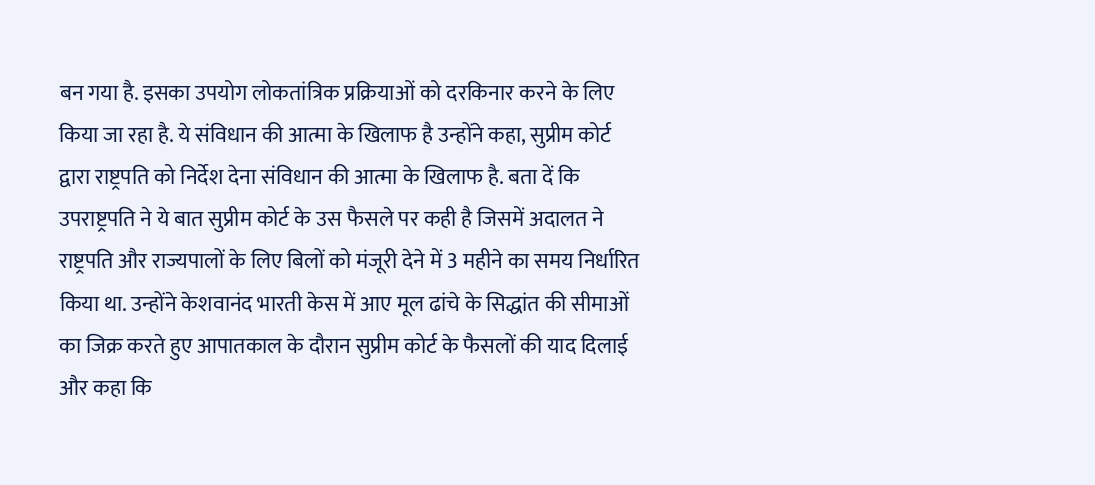बन गया है. इसका उपयोग लोकतांत्रिक प्रक्रियाओं को दरकिनार करने के लिए किया जा रहा है. ये संविधान की आत्मा के खिलाफ है उन्होंने कहा, सुप्रीम कोर्ट द्वारा राष्ट्रपति को निर्देश देना संविधान की आत्मा के खिलाफ है. बता दें कि उपराष्ट्रपति ने ये बात सुप्रीम कोर्ट के उस फैसले पर कही है जिसमें अदालत ने राष्ट्रपति और राज्यपालों के लिए बिलों को मंजूरी देने में 3 महीने का समय निर्धारित किया था. उन्होंने केशवानंद भारती केस में आए मूल ढांचे के सिद्धांत की सीमाओं का जिक्र करते हुए आपातकाल के दौरान सुप्रीम कोर्ट के फैसलों की याद दिलाई और कहा कि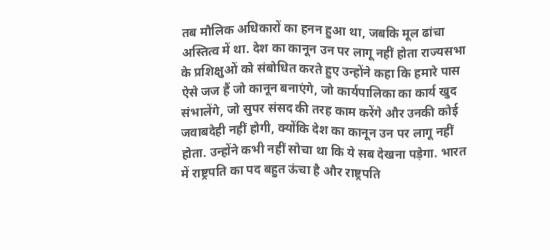तब मौलिक अधिकारों का हनन हुआ था, जबकि मूल ढांचा अस्तित्व में था. देश का कानून उन पर लागू नहीं होता राज्यसभा के प्रशिक्षुओं को संबोधित करते हुए उन्होंने कहा कि हमारे पास ऐसे जज हैं जो कानून बनाएंगे, जो कार्यपालिका का कार्य खुद संभालेंगे, जो सुपर संसद की तरह काम करेंगे और उनकी कोई जवाबदेही नहीं होगी, क्योंकि देश का कानून उन पर लागू नहीं होता. उन्होंने कभी नहीं सोचा था कि ये सब देखना पड़ेगा. भारत में राष्ट्रपति का पद बहुत ऊंचा है और राष्ट्रपति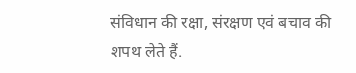संविधान की रक्षा, संरक्षण एवं बचाव की शपथ लेते हैं.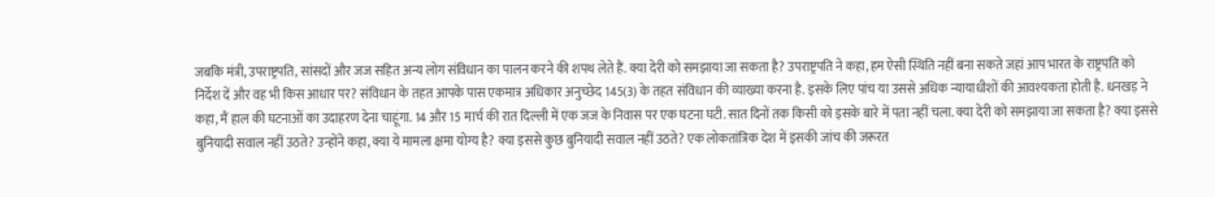जबकि मंत्री, उपराष्ट्रपति, सांसदों और जज सहित अन्य लोग संविधान का पालन करने की शपथ लेते हैं. क्या देरी को समझाया जा सकता है? उपराष्ट्रपति ने कहा, हम ऐसी स्थिति नहीं बना सकते जहां आप भारत के राष्ट्रपति को निर्देश दें और वह भी किस आधार पर? संविधान के तहत आपके पास एकमात्र अधिकार अनुच्छेद 145(3) के तहत संविधान की व्याख्या करना है. इसके लिए पांच या उससे अधिक न्यायाधीशों की आवश्यकता होती है. धनखड़ ने कहा, मैं हाल की घटनाओं का उदाहरण देना चाहूंगा. 14 और 15 मार्च की रात दिल्ली में एक जज के निवास पर एक घटना घटी. सात दिनों तक किसी को इसके बारे में पता नहीं चला. क्या देरी को समझाया जा सकता है? क्या इससे बुनियादी सवाल नहीं उठते? उन्होंने कहा, क्या ये मामला क्षमा योग्य है? क्या इससे कुछ बुनियादी सवाल नहीं उठते? एक लोकतांत्रिक देश में इसकी जांच की जरूरत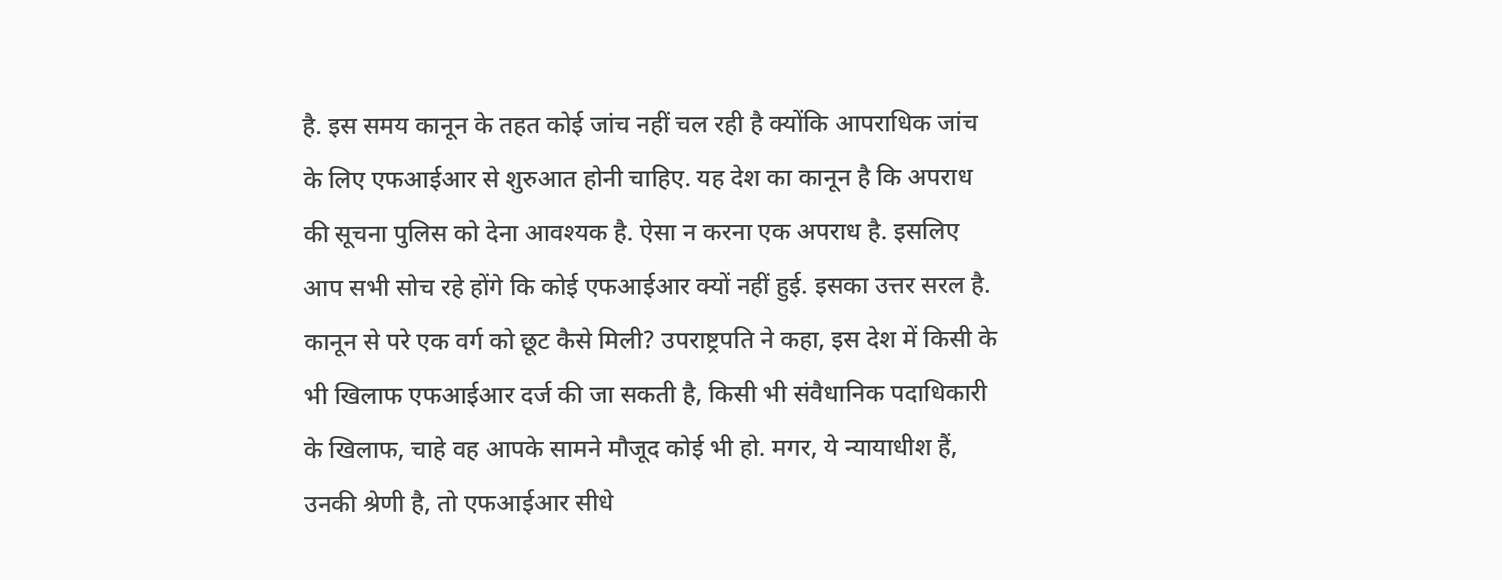है. इस समय कानून के तहत कोई जांच नहीं चल रही है क्योंकि आपराधिक जांच के लिए एफआईआर से शुरुआत होनी चाहिए. यह देश का कानून है कि अपराध की सूचना पुलिस को देना आवश्यक है. ऐसा न करना एक अपराध है. इसलिए आप सभी सोच रहे होंगे कि कोई एफआईआर क्यों नहीं हुई. इसका उत्तर सरल है. कानून से परे एक वर्ग को छूट कैसे मिली? उपराष्ट्रपति ने कहा, इस देश में किसी के भी खिलाफ एफआईआर दर्ज की जा सकती है, किसी भी संवैधानिक पदाधिकारी के खिलाफ, चाहे वह आपके सामने मौजूद कोई भी हो. मगर, ये न्यायाधीश हैं, उनकी श्रेणी है, तो एफआईआर सीधे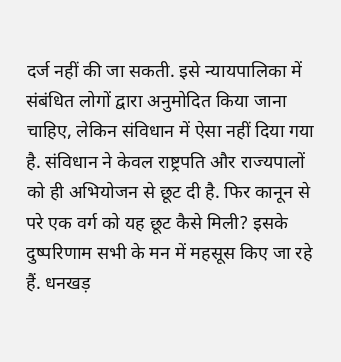दर्ज नहीं की जा सकती. इसे न्यायपालिका में संबंधित लोगों द्वारा अनुमोदित किया जाना चाहिए, लेकिन संविधान में ऐसा नहीं दिया गया है. संविधान ने केवल राष्ट्रपति और राज्यपालों को ही अभियोजन से छूट दी है. फिर कानून से परे एक वर्ग को यह छूट कैसे मिली? इसके दुष्परिणाम सभी के मन में महसूस किए जा रहे हैं. धनखड़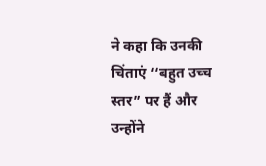ने कहा कि उनकी चिंताएं ‘‘बहुत उच्च स्तर” पर हैं और उन्होंने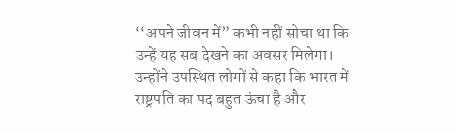‘‘अपने जीवन में” कभी नहीं सोचा था कि उन्हें यह सब देखने का अवसर मिलेगा। उन्होंने उपस्थित लोगों से कहा कि भारत में राष्ट्रपति का पद बहुत ऊंचा है और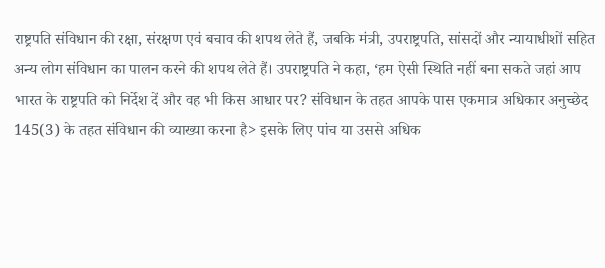राष्ट्रपति संविधान की रक्षा, संरक्षण एवं बचाव की शपथ लेते हैं, जबकि मंत्री, उपराष्ट्रपति, सांसदों और न्यायाधीशों सहित अन्य लोग संविधान का पालन करने की शपथ लेते हैं। उपराष्ट्रपति ने कहा, ‘हम ऐसी स्थिति नहीं बना सकते जहां आप भारत के राष्ट्रपति को निर्देश दें और वह भी किस आधार पर? संविधान के तहत आपके पास एकमात्र अधिकार अनुच्छेद 145(3) के तहत संविधान की व्याख्या करना है> इसके लिए पांच या उससे अधिक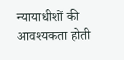न्यायाधीशों की आवश्यकता होती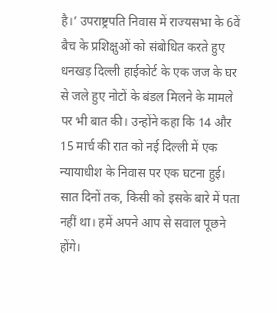है।’ उपराष्ट्रपति निवास में राज्यसभा के 6वें बैच के प्रशिक्षुओं को संबोधित करते हुए धनखड़ दिल्ली हाईकोर्ट के एक जज के घर से जले हुए नोटों के बंडल मिलने के मामले पर भी बात की। उन्होंने कहा कि 14 और 15 मार्च की रात को नई दिल्ली में एक न्यायाधीश के निवास पर एक घटना हुई। सात दिनों तक, किसी को इसके बारे में पता नहीं था। हमें अपने आप से सवाल पूछने होंगे।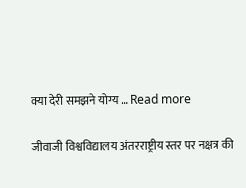क्या देरी समझने योग्य … Read more

जीवाजी विश्वविद्यालय अंतरराष्ट्रीय स्तर पर नक्षत्र की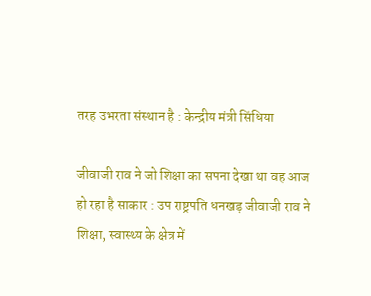तरह उभरता संस्थान है : केन्द्रीय मंत्री सिंधिया

जीवाजी राव ने जो शिक्षा का सपना देखा था वह आज हो रहा है साकार : उप राष्ट्रपति धनखड़ जीवाजी राव ने शिक्षा, स्वास्थ्य के क्षेत्र में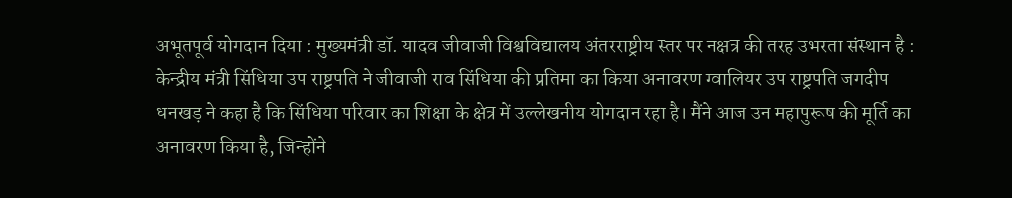अभूतपूर्व योगदान दिया : मुख्यमंत्री डॉ. यादव जीवाजी विश्वविद्यालय अंतरराष्ट्रीय स्तर पर नक्षत्र की तरह उभरता संस्थान है : केन्द्रीय मंत्री सिंधिया उप राष्ट्रपति ने जीवाजी राव सिंधिया की प्रतिमा का किया अनावरण ग्वालियर उप राष्ट्रपति जगदीप धनखड़ ने कहा है कि सिंधिया परिवार का शिक्षा के क्षेत्र में उल्लेखनीय योगदान रहा है। मैंने आज उन महापुरूष की मूर्ति का अनावरण किया है, जिन्होंने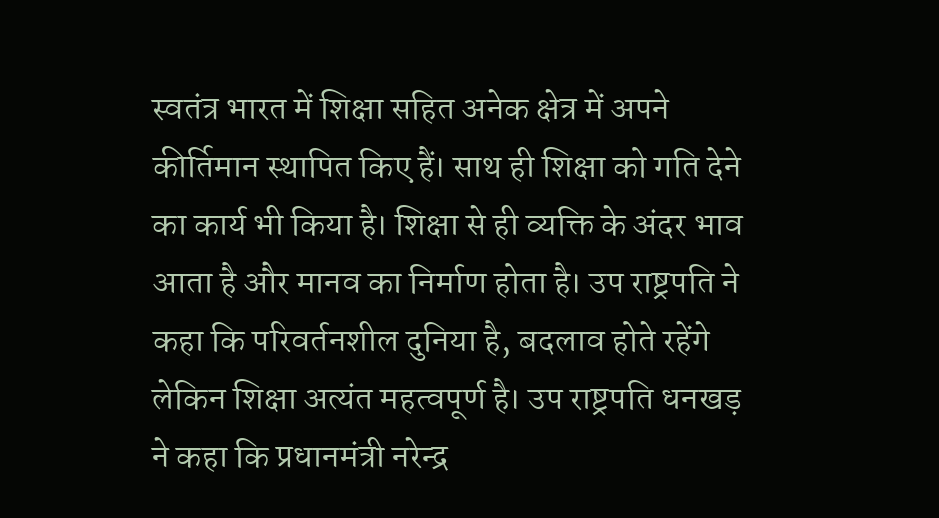स्वतंत्र भारत में शिक्षा सहित अनेक क्षेत्र में अपने कीर्तिमान स्थापित किए हैं। साथ ही शिक्षा को गति देने का कार्य भी किया है। शिक्षा से ही व्यक्ति के अंदर भाव आता है और मानव का निर्माण होता है। उप राष्ट्रपति ने कहा कि परिवर्तनशील दुनिया है, बदलाव होते रहेंगे लेकिन शिक्षा अत्यंत महत्वपूर्ण है। उप राष्ट्रपति धनखड़ ने कहा कि प्रधानमंत्री नरेन्द्र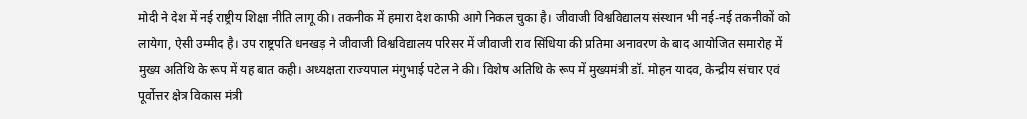मोदी ने देश में नई राष्ट्रीय शिक्षा नीति लागू की। तकनीक में हमारा देश काफी आगे निकल चुका है। जीवाजी विश्वविद्यालय संस्थान भी नई-नई तकनीकों को लायेगा, ऐसी उम्मीद है। उप राष्ट्रपति धनखड़ ने जीवाजी विश्वविद्यालय परिसर में जीवाजी राव सिंधिया की प्रतिमा अनावरण के बाद आयोजित समारोह में मुख्य अतिथि के रूप में यह बात कही। अध्यक्षता राज्यपाल मंगुभाई पटेल ने की। विशेष अतिथि के रूप में मुख्यमंत्री डॉ. मोहन यादव, केन्द्रीय संचार एवं पूर्वोत्तर क्षेत्र विकास मंत्री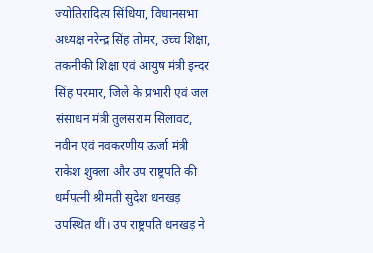ज्योतिरादित्य सिंधिया, विधानसभा अध्यक्ष नरेन्द्र सिंह तोमर, उच्च शिक्षा, तकनीकी शिक्षा एवं आयुष मंत्री इन्दर सिंह परमार, जिले के प्रभारी एवं जल संसाधन मंत्री तुलसराम सिलावट, नवीन एवं नवकरणीय ऊर्जा मंत्री राकेश शुक्ला और उप राष्ट्रपति की धर्मपत्नी श्रीमती सुदेश धनखड़ उपस्थित थीं। उप राष्ट्रपति धनखड़ ने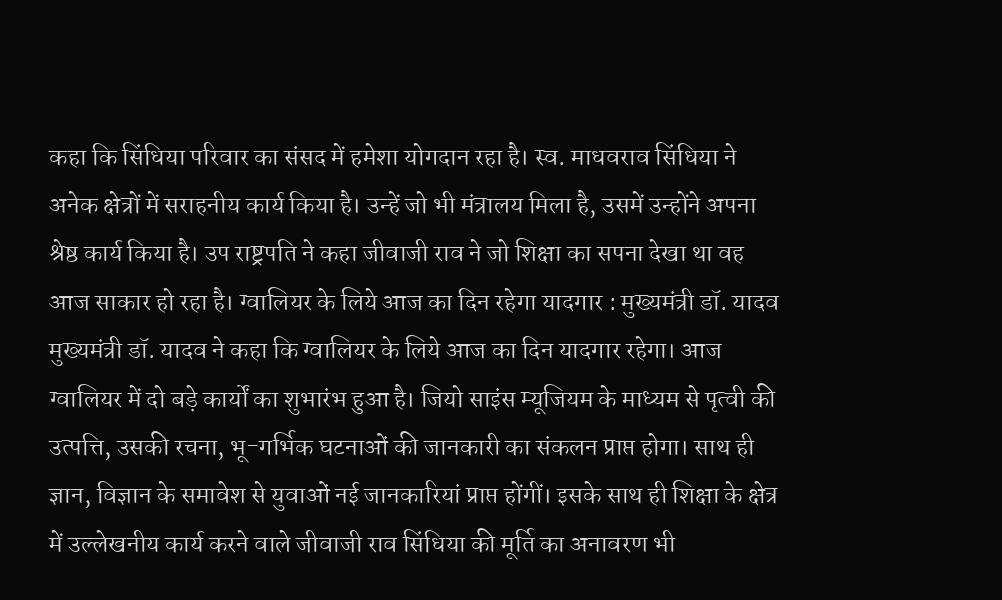कहा कि सिंधिया परिवार का संसद में हमेशा योगदान रहा है। स्व. माधवराव सिंधिया ने अनेक क्षेत्रों में सराहनीय कार्य किया है। उन्हें जो भी मंत्रालय मिला है, उसमें उन्होंने अपना श्रेष्ठ कार्य किया है। उप राष्ट्रपति ने कहा जीवाजी राव ने जो शिक्षा का सपना देखा था वह आज साकार हो रहा है। ग्वालियर के लिये आज का दिन रहेगा यादगार : मुख्यमंत्री डॉ. यादव मुख्यमंत्री डॉ. यादव ने कहा कि ग्वालियर के लिये आज का दिन यादगार रहेगा। आज ग्वालियर में दो बड़े कार्यों का शुभारंभ हुआ है। जियो साइंस म्यूजियम के माध्यम से पृत्वी की उत्पत्ति, उसकी रचना, भू-गर्भिक घटनाओं की जानकारी का संकलन प्राप्त होगा। साथ ही ज्ञान, विज्ञान के समावेश से युवाओं नई जानकारियां प्राप्त होंगीं। इसके साथ ही शिक्षा के क्षेत्र में उल्लेखनीय कार्य करने वाले जीवाजी राव सिंधिया की मूर्ति का अनावरण भी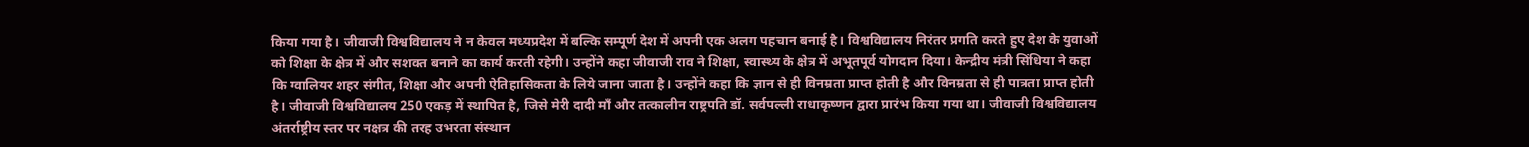किया गया है। जीवाजी विश्वविद्यालय ने न केवल मध्यप्रदेश में बल्कि सम्पूर्ण देश में अपनी एक अलग पहचान बनाई है। विश्वविद्यालय निरंतर प्रगति करते हुए देश के युवाओं को शिक्षा के क्षेत्र में और सशक्त बनाने का कार्य करती रहेगी। उन्होंने कहा जीवाजी राव ने शिक्षा, स्वास्थ्य के क्षेत्र में अभूतपूर्व योगदान दिया। केन्द्रीय मंत्री सिंधिया ने कहा कि ग्वालियर शहर संगीत, शिक्षा और अपनी ऐतिहासिकता के लिये जाना जाता है। उन्होंने कहा कि ज्ञान से ही विनम्रता प्राप्त होती है और विनम्रता से ही पात्रता प्राप्त होती है। जीवाजी विश्वविद्यालय 250 एकड़ में स्थापित है, जिसे मेरी दादी माँ और तत्कालीन राष्ट्रपति डॉ. सर्वपल्ली राधाकृष्णन द्वारा प्रारंभ किया गया था। जीवाजी विश्वविद्यालय अंतर्राष्ट्रीय स्तर पर नक्षत्र की तरह उभरता संस्थान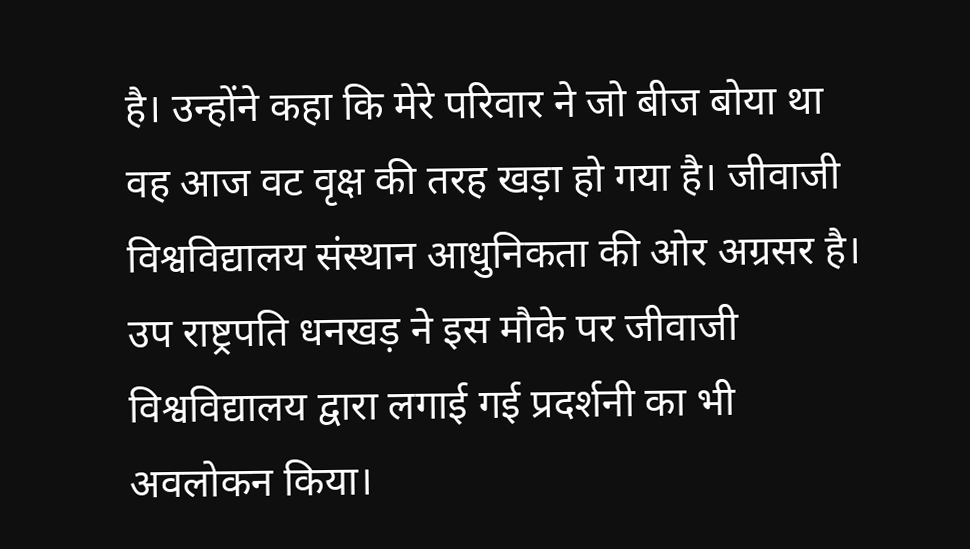है। उन्होंने कहा कि मेरे परिवार ने जो बीज बोया था वह आज वट वृक्ष की तरह खड़ा हो गया है। जीवाजी विश्वविद्यालय संस्थान आधुनिकता की ओर अग्रसर है। उप राष्ट्रपति धनखड़ ने इस मौके पर जीवाजी विश्वविद्यालय द्वारा लगाई गई प्रदर्शनी का भी अवलोकन किया।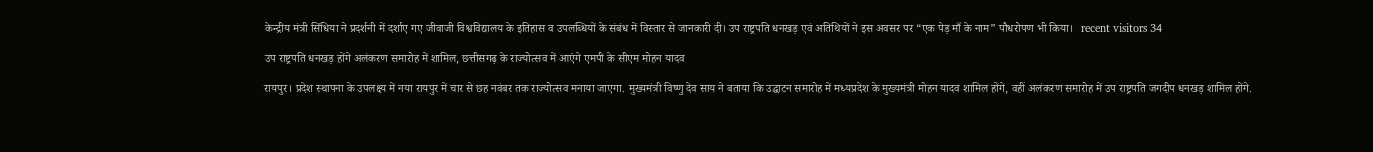केन्द्रीय मंत्री सिंधिया ने प्रदर्शनी में दर्शाए गए जीवाजी विश्वविद्यालय के इतिहास व उपलब्धियों के संबंध में विस्तार से जानकारी दी। उप राष्ट्रपति धनखड़ एवं अतिथियों ने इस अवसर पर “एक पेड़ माँ के नाम” पौधरोपण भी किया।   recent visitors 34

उप राष्ट्रपति धनखड़ होंगे अलंकरण समारोह में शामिल, छत्तीसगढ़ के राज्योत्सव में आएंगे एमपी के सीएम मोहन यादव

रायपुर। प्रदेश स्थापना के उपलक्ष्य में नया रायपुर में चार से छह नवंबर तक राज्योत्सव मनाया जाएगा. मुख्यमंत्री विष्णु देव साय ने बताया कि उद्घाटन समारोह में मध्यप्रदेश के मुख्यमंत्री मोहन यादव शामिल होंगे, वहीं अलंकरण समारोह में उप राष्ट्रपति जगदीप धनखड़ शामिल होंगे.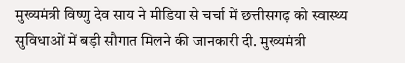मुख्यमंत्री विष्णु देव साय ने मीडिया से चर्चा में छत्तीसगढ़ को स्वास्थ्य सुविधाओं में बड़ी सौगात मिलने की जानकारी दी. मुख्यमंत्री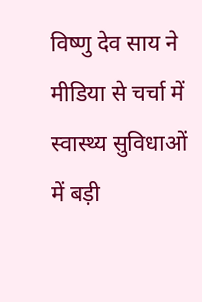विष्णु देव साय ने मीडिया से चर्चा में स्वास्थ्य सुविधाओं में बड़ी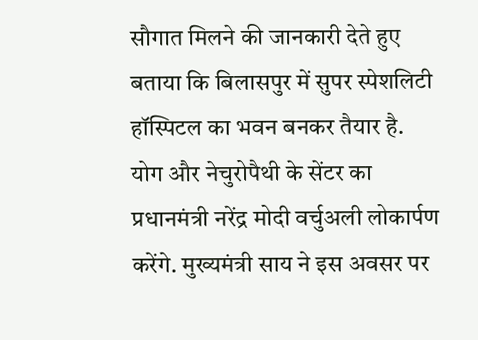सौगात मिलने की जानकारी देते हुए बताया कि बिलासपुर में सुपर स्पेशलिटी हॉस्पिटल का भवन बनकर तैयार है. योग और नेचुरोपैथी के सेंटर का प्रधानमंत्री नरेंद्र मोदी वर्चुअली लोकार्पण करेंगे. मुख्यमंत्री साय ने इस अवसर पर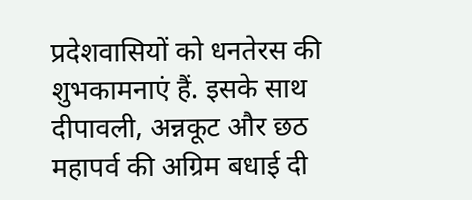प्रदेशवासियों को धनतेरस की शुभकामनाएं हैं. इसके साथ दीपावली, अन्नकूट और छठ महापर्व की अग्रिम बधाई दी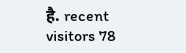है. recent visitors 78